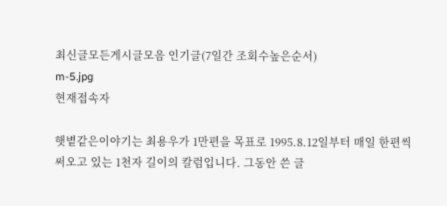최신글모든게시글모음 인기글(7일간 조회수높은순서)
m-5.jpg
현재접속자

햇볕같은이야기는 최용우가 1만편을 목표로 1995.8.12일부터 매일 한편씩 써오고 있는 1천자 길이의 칼럼입니다. 그동안 쓴 글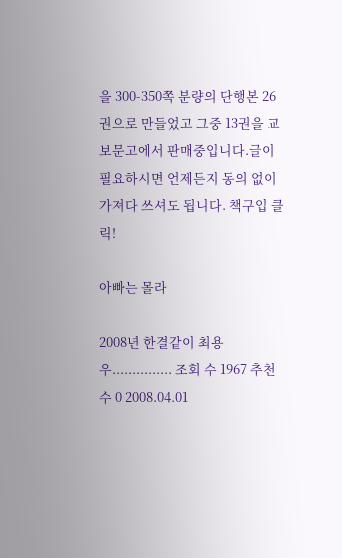을 300-350쪽 분량의 단행본 26권으로 만들었고 그중 13권을 교보문고에서 판매중입니다.글이 필요하시면 언제든지 동의 없이 가져다 쓰셔도 됩니다. 책구입 클릭!

아빠는 몰라

2008년 한결같이 최용우............... 조회 수 1967 추천 수 0 2008.04.01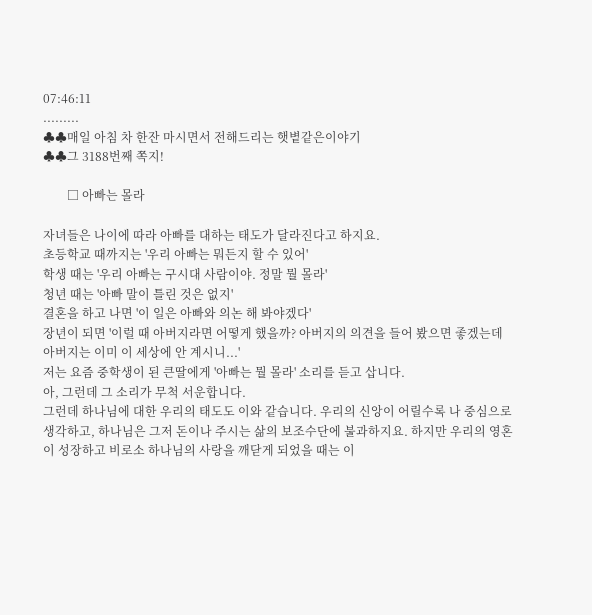07:46:11
.........
♣♣매일 아침 차 한잔 마시면서 전해드리는 햇볕같은이야기
♣♣그 3188번째 쪽지!

        □ 아빠는 몰라

자녀들은 나이에 따라 아빠를 대하는 태도가 달라진다고 하지요.
초등학교 때까지는 '우리 아빠는 뭐든지 할 수 있어'
학생 때는 '우리 아빠는 구시대 사람이야. 정말 뭘 몰라'
청년 때는 '아빠 말이 틀린 것은 없지'
결혼을 하고 나면 '이 일은 아빠와 의논 해 봐야겠다'
장년이 되면 '이럴 때 아버지라면 어떻게 했을까? 아버지의 의견을 들어 봤으면 좋겠는데 아버지는 이미 이 세상에 안 계시니...'
저는 요즘 중학생이 된 큰딸에게 '아빠는 뭘 몰라' 소리를 듣고 삽니다.
아, 그런데 그 소리가 무척 서운합니다.
그런데 하나님에 대한 우리의 태도도 이와 같습니다. 우리의 신앙이 어릴수록 나 중심으로 생각하고, 하나님은 그저 돈이나 주시는 삶의 보조수단에 불과하지요. 하지만 우리의 영혼이 성장하고 비로소 하나님의 사랑을 깨닫게 되었을 때는 이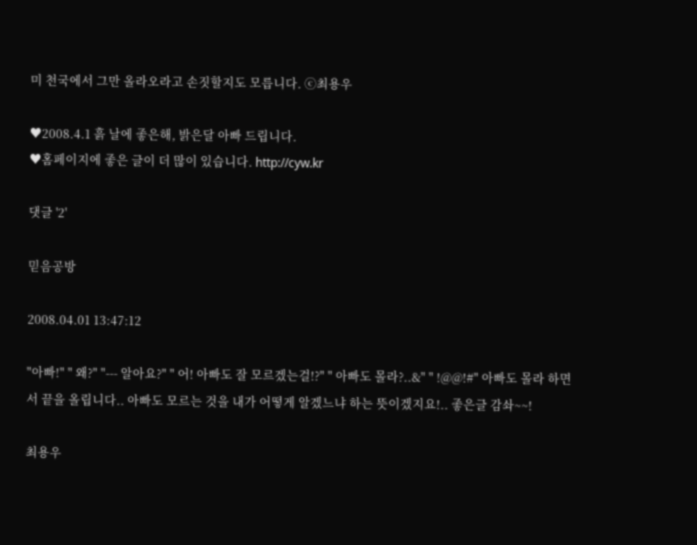미 천국에서 그만 올라오라고 손짓할지도 모릅니다. ⓒ최용우

♥2008.4.1 흙 날에 좋은해, 밝은달 아빠 드립니다.
♥홈페이지에 좋은 글이 더 많이 있습니다. http://cyw.kr

댓글 '2'

믿음공방

2008.04.01 13:47:12

"아빠!" " 왜?" "--- 알아요?" " 어! 아빠도 잘 모르겠는걸!?" " 아빠도 몰라?..&" " !@@!#" 아빠도 몰라 하면서 끝을 올립니다.. 아빠도 모르는 것을 내가 어떻게 알겠느냐 하는 뜻이겠지요!.. 좋은글 감솨~~!

최용우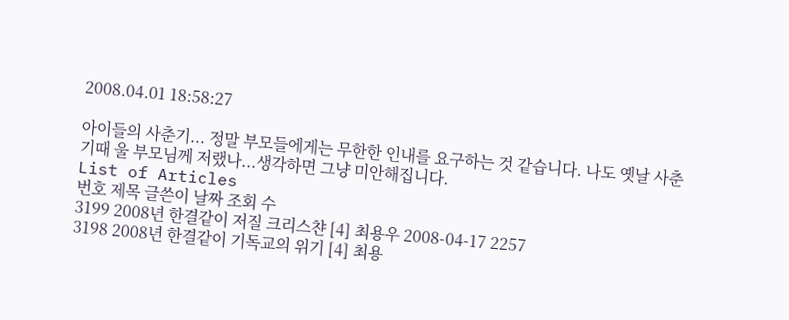2008.04.01 18:58:27

아이들의 사춘기... 정말 부모들에게는 무한한 인내를 요구하는 것 같습니다. 나도 옛날 사춘기때 울 부모님께 저랬나...생각하면 그냥 미안해집니다.
List of Articles
번호 제목 글쓴이 날짜 조회 수
3199 2008년 한결같이 저질 크리스챤 [4] 최용우 2008-04-17 2257
3198 2008년 한결같이 기독교의 위기 [4] 최용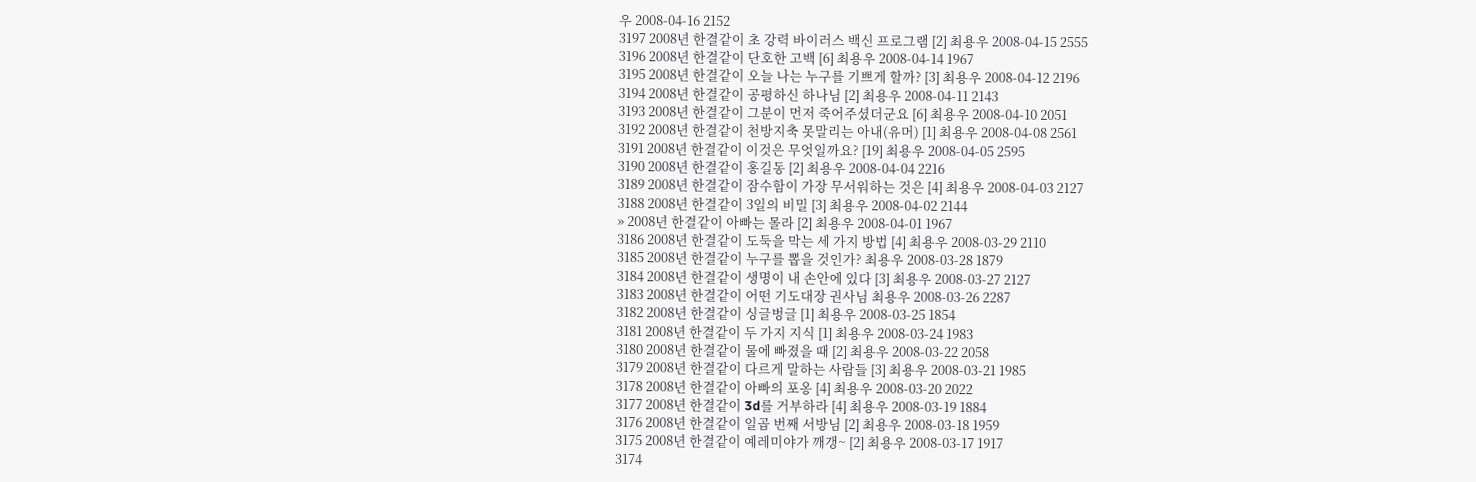우 2008-04-16 2152
3197 2008년 한결같이 초 강력 바이러스 백신 프로그램 [2] 최용우 2008-04-15 2555
3196 2008년 한결같이 단호한 고백 [6] 최용우 2008-04-14 1967
3195 2008년 한결같이 오늘 나는 누구를 기쁘게 할까? [3] 최용우 2008-04-12 2196
3194 2008년 한결같이 공평하신 하나님 [2] 최용우 2008-04-11 2143
3193 2008년 한결같이 그분이 먼저 죽어주셨더군요 [6] 최용우 2008-04-10 2051
3192 2008년 한결같이 천방지축 못말리는 아내(유머) [1] 최용우 2008-04-08 2561
3191 2008년 한결같이 이것은 무엇일까요? [19] 최용우 2008-04-05 2595
3190 2008년 한결같이 홍길동 [2] 최용우 2008-04-04 2216
3189 2008년 한결같이 잠수함이 가장 무서워하는 것은 [4] 최용우 2008-04-03 2127
3188 2008년 한결같이 3일의 비밀 [3] 최용우 2008-04-02 2144
» 2008년 한결같이 아빠는 몰라 [2] 최용우 2008-04-01 1967
3186 2008년 한결같이 도둑을 막는 세 가지 방법 [4] 최용우 2008-03-29 2110
3185 2008년 한결같이 누구를 뽑을 것인가? 최용우 2008-03-28 1879
3184 2008년 한결같이 생명이 내 손안에 있다 [3] 최용우 2008-03-27 2127
3183 2008년 한결같이 어떤 기도대장 권사님 최용우 2008-03-26 2287
3182 2008년 한결같이 싱글벙글 [1] 최용우 2008-03-25 1854
3181 2008년 한결같이 두 가지 지식 [1] 최용우 2008-03-24 1983
3180 2008년 한결같이 물에 빠졌을 때 [2] 최용우 2008-03-22 2058
3179 2008년 한결같이 다르게 말하는 사람들 [3] 최용우 2008-03-21 1985
3178 2008년 한결같이 아빠의 포옹 [4] 최용우 2008-03-20 2022
3177 2008년 한결같이 3d를 거부하라 [4] 최용우 2008-03-19 1884
3176 2008년 한결같이 일곱 번째 서방님 [2] 최용우 2008-03-18 1959
3175 2008년 한결같이 예레미야가 깨갱~ [2] 최용우 2008-03-17 1917
3174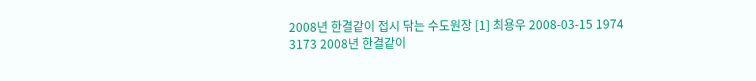2008년 한결같이 접시 닦는 수도원장 [1] 최용우 2008-03-15 1974
3173 2008년 한결같이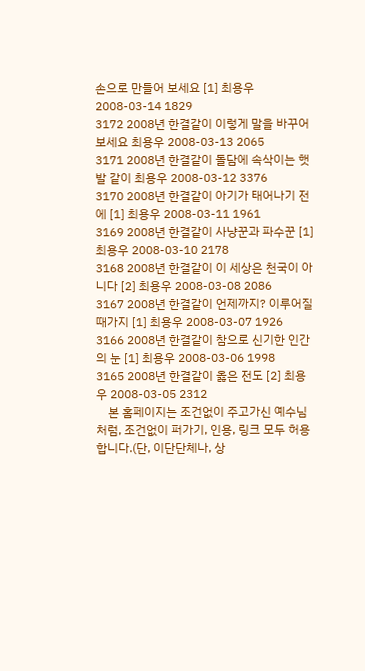손으로 만들어 보세요 [1] 최용우 2008-03-14 1829
3172 2008년 한결같이 이렇게 말을 바꾸어 보세요 최용우 2008-03-13 2065
3171 2008년 한결같이 돌담에 속삭이는 햇발 같이 최용우 2008-03-12 3376
3170 2008년 한결같이 아기가 태어나기 전에 [1] 최용우 2008-03-11 1961
3169 2008년 한결같이 사냥꾼과 파수꾼 [1] 최용우 2008-03-10 2178
3168 2008년 한결같이 이 세상은 천국이 아니다 [2] 최용우 2008-03-08 2086
3167 2008년 한결같이 언제까지? 이루어질 때가지 [1] 최용우 2008-03-07 1926
3166 2008년 한결같이 참으로 신기한 인간의 눈 [1] 최용우 2008-03-06 1998
3165 2008년 한결같이 옳은 전도 [2] 최용우 2008-03-05 2312
    본 홈페이지는 조건없이 주고가신 예수님 처럼, 조건없이 퍼가기, 인용, 링크 모두 허용합니다.(단, 이단단체나, 상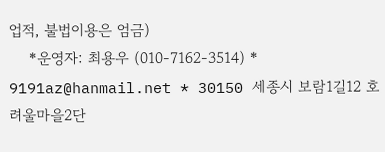업적, 불법이용은 엄금)
    *운영자: 최용우 (010-7162-3514) * 9191az@hanmail.net * 30150 세종시 보람1길12 호려울마을2단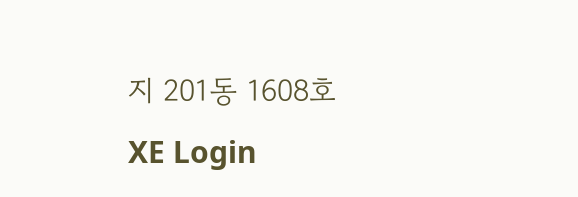지 201동 1608호
XE Login